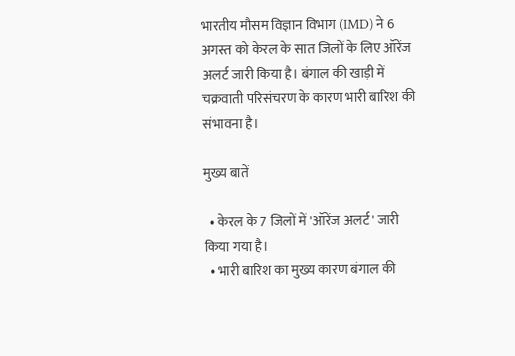भारतीय मौसम विज्ञान विभाग (IMD) ने 6 अगस्त को केरल के सात जिलों के लिए ऑरेंज अलर्ट जारी किया है। बंगाल की खाड़ी में चक्रवाती परिसंचरण के कारण भारी बारिश की संभावना है।

मुख्य बातें

  • केरल के 7 जिलों में 'ऑरेंज अलर्ट' जारी किया गया है।
  • भारी बारिश का मुख्य कारण बंगाल की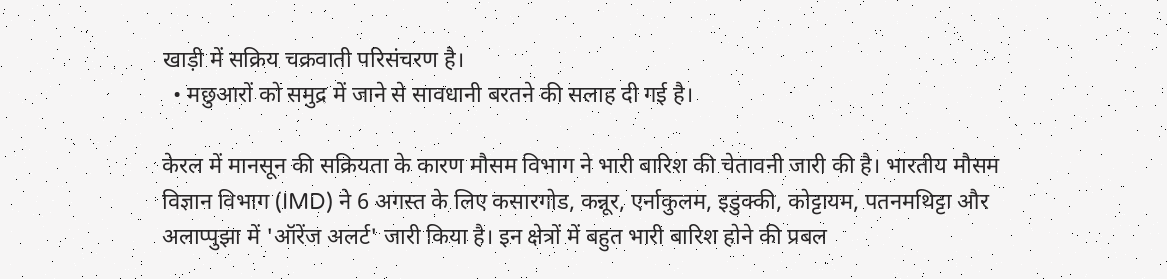खाड़ी में सक्रिय चक्रवाती परिसंचरण है।
  • मछुआरों को समुद्र में जाने से सावधानी बरतने की सलाह दी गई है।

केरल में मानसून की सक्रियता के कारण मौसम विभाग ने भारी बारिश की चेतावनी जारी की है। भारतीय मौसम विज्ञान विभाग (IMD) ने 6 अगस्त के लिए कसारगोड, कन्नूर, एर्नाकुलम, इडुक्की, कोट्टायम, पतनमथिट्टा और अलाप्पुझा में 'ऑरेंज अलर्ट' जारी किया है। इन क्षेत्रों में बहुत भारी बारिश होने की प्रबल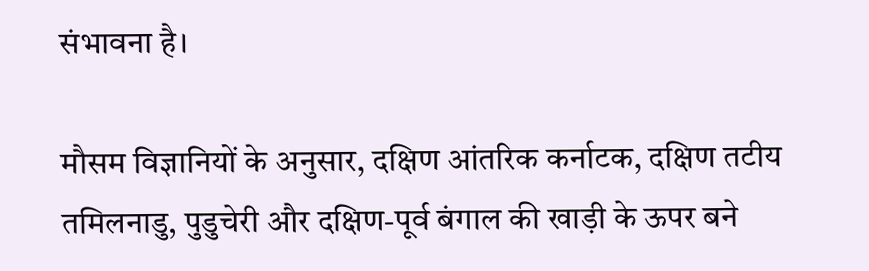संभावना है।

मौसम विज्ञानियों के अनुसार, दक्षिण आंतरिक कर्नाटक, दक्षिण तटीय तमिलनाडु, पुडुचेरी और दक्षिण-पूर्व बंगाल की खाड़ी के ऊपर बने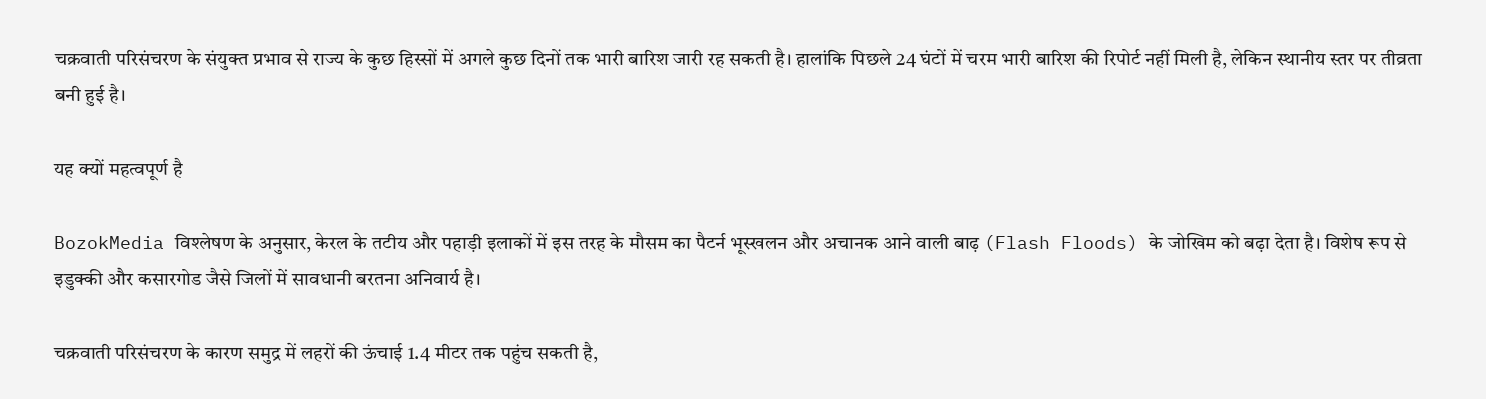चक्रवाती परिसंचरण के संयुक्त प्रभाव से राज्य के कुछ हिस्सों में अगले कुछ दिनों तक भारी बारिश जारी रह सकती है। हालांकि पिछले 24 घंटों में चरम भारी बारिश की रिपोर्ट नहीं मिली है, लेकिन स्थानीय स्तर पर तीव्रता बनी हुई है।

यह क्यों महत्वपूर्ण है

BozokMedia विश्लेषण के अनुसार, केरल के तटीय और पहाड़ी इलाकों में इस तरह के मौसम का पैटर्न भूस्खलन और अचानक आने वाली बाढ़ (Flash Floods) के जोखिम को बढ़ा देता है। विशेष रूप से इडुक्की और कसारगोड जैसे जिलों में सावधानी बरतना अनिवार्य है।

चक्रवाती परिसंचरण के कारण समुद्र में लहरों की ऊंचाई 1.4 मीटर तक पहुंच सकती है,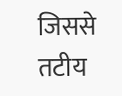जिससे तटीय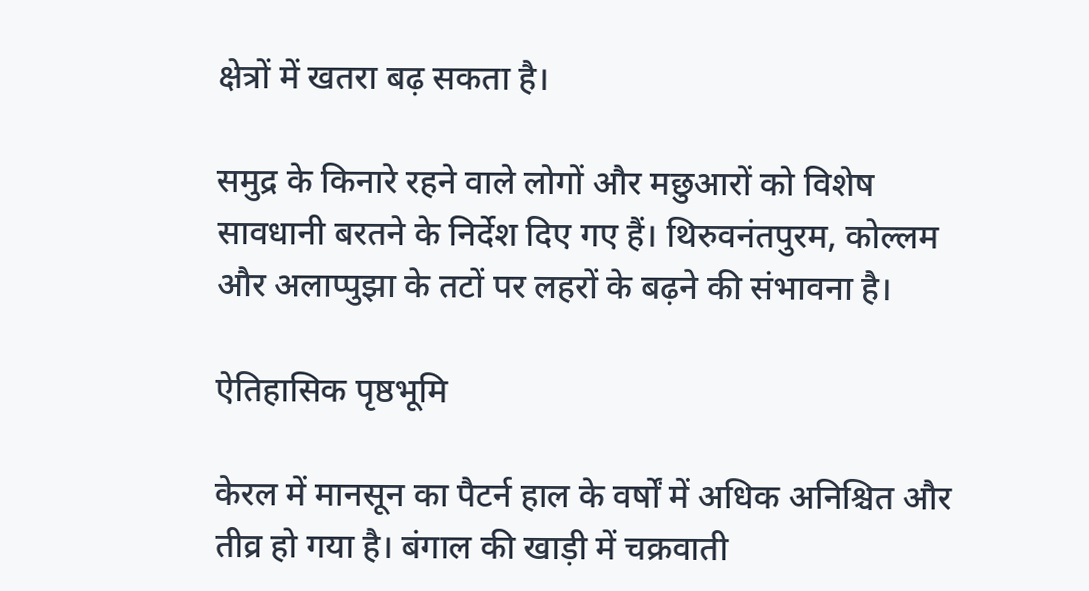क्षेत्रों में खतरा बढ़ सकता है।

समुद्र के किनारे रहने वाले लोगों और मछुआरों को विशेष सावधानी बरतने के निर्देश दिए गए हैं। थिरुवनंतपुरम, कोल्लम और अलाप्पुझा के तटों पर लहरों के बढ़ने की संभावना है।

ऐतिहासिक पृष्ठभूमि

केरल में मानसून का पैटर्न हाल के वर्षों में अधिक अनिश्चित और तीव्र हो गया है। बंगाल की खाड़ी में चक्रवाती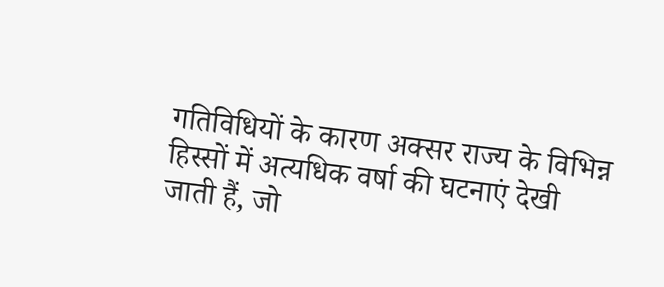गतिविधियों के कारण अक्सर राज्य के विभिन्न हिस्सों में अत्यधिक वर्षा की घटनाएं देखी जाती हैं, जो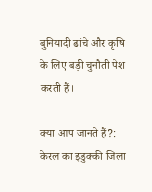बुनियादी ढांचे और कृषि के लिए बड़ी चुनौती पेश करती हैं।

क्या आप जानते हैं?: केरल का इडुक्की जिला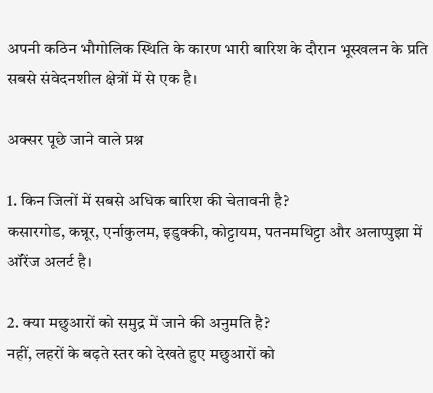अपनी कठिन भौगोलिक स्थिति के कारण भारी बारिश के दौरान भूस्खलन के प्रति सबसे संवेदनशील क्षेत्रों में से एक है।

अक्सर पूछे जाने वाले प्रश्न

1. किन जिलों में सबसे अधिक बारिश की चेतावनी है?
कसारगोड, कन्नूर, एर्नाकुलम, इडुक्की, कोट्टायम, पतनमथिट्टा और अलाप्पुझा में ऑरेंज अलर्ट है।

2. क्या मछुआरों को समुद्र में जाने की अनुमति है?
नहीं, लहरों के बढ़ते स्तर को देखते हुए मछुआरों को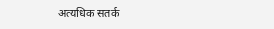अत्यधिक सतर्क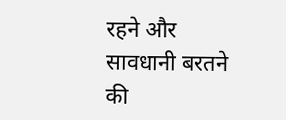रहने और सावधानी बरतने की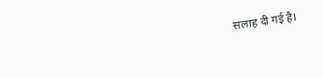सलाह दी गई है।